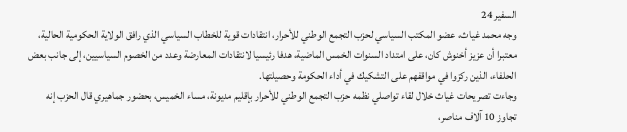السفير 24
وجه محمد غياث، عضو المكتب السياسي لحزب التجمع الوطني للأحرار، انتقادات قوية للخطاب السياسي الذي رافق الولاية الحكومية الحالية، معتبرا أن عزيز أخنوش كان، على امتداد السنوات الخمس الماضية، هدفا رئيسيا لانتقادات المعارضة وعدد من الخصوم السياسيين، إلى جانب بعض الحلفاء، الذين ركزوا في مواقفهم على التشكيك في أداء الحكومة وحصيلتها.
وجاءت تصريحات غياث خلال لقاء تواصلي نظمه حزب التجمع الوطني للأحرار بإقليم مديونة، مساء الخميس، بحضور جماهيري قال الحزب إنه تجاوز 10 آلاف مناصر،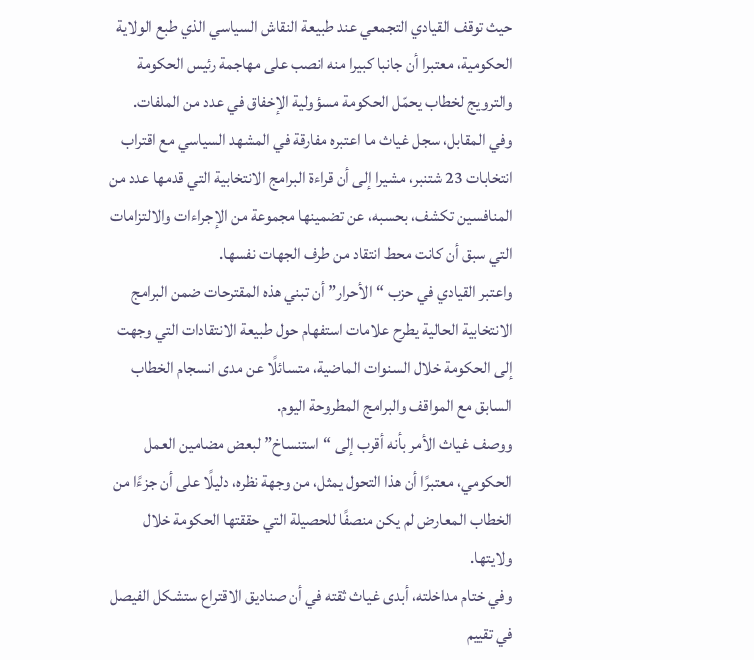حيث توقف القيادي التجمعي عند طبيعة النقاش السياسي الذي طبع الولاية الحكومية، معتبرا أن جانبا كبيرا منه انصب على مهاجمة رئيس الحكومة والترويج لخطاب يحمّل الحكومة مسؤولية الإخفاق في عدد من الملفات.
وفي المقابل، سجل غياث ما اعتبره مفارقة في المشهد السياسي مع اقتراب انتخابات 23 شتنبر، مشيرا إلى أن قراءة البرامج الانتخابية التي قدمها عدد من المنافسين تكشف، بحسبه، عن تضمينها مجموعة من الإجراءات والالتزامات التي سبق أن كانت محط انتقاد من طرف الجهات نفسها.
واعتبر القيادي في حزب “الأحرار” أن تبني هذه المقترحات ضمن البرامج الانتخابية الحالية يطرح علامات استفهام حول طبيعة الانتقادات التي وجهت إلى الحكومة خلال السنوات الماضية، متسائلًا عن مدى انسجام الخطاب السابق مع المواقف والبرامج المطروحة اليوم.
ووصف غياث الأمر بأنه أقرب إلى “استنساخ” لبعض مضامين العمل الحكومي، معتبرًا أن هذا التحول يمثل، من وجهة نظره، دليلًا على أن جزءًا من الخطاب المعارض لم يكن منصفًا للحصيلة التي حققتها الحكومة خلال ولايتها.
وفي ختام مداخلته، أبدى غياث ثقته في أن صناديق الاقتراع ستشكل الفيصل في تقييم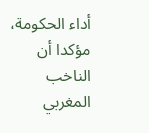أداء الحكومة، مؤكدا أن الناخب المغربي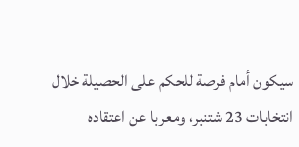سيكون أمام فرصة للحكم على الحصيلة خلال انتخابات 23 شتنبر، ومعربا عن اعتقاده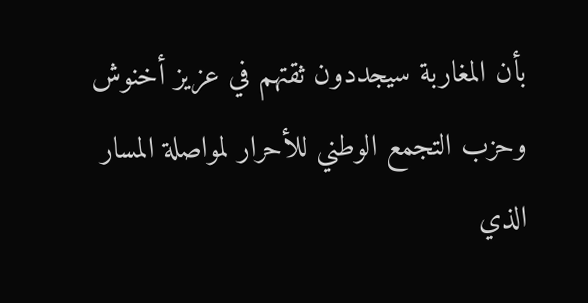بأن المغاربة سيجددون ثقتهم في عزيز أخنوش وحزب التجمع الوطني للأحرار لمواصلة المسار الذي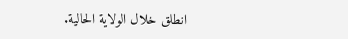انطلق خلال الولاية الحالية.